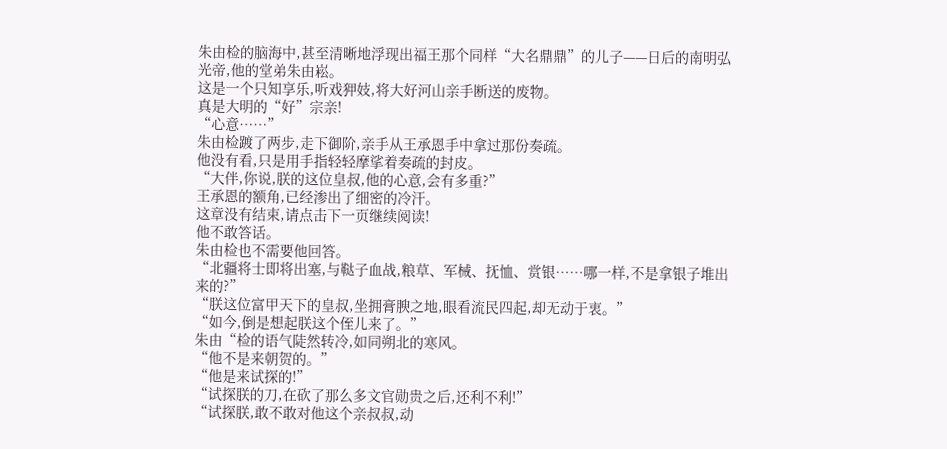朱由检的脑海中,甚至清晰地浮现出福王那个同样“大名鼎鼎”的儿子——日后的南明弘光帝,他的堂弟朱由崧。
这是一个只知享乐,听戏狎妓,将大好河山亲手断送的废物。
真是大明的“好”宗亲!
“心意……”
朱由检踱了两步,走下御阶,亲手从王承恩手中拿过那份奏疏。
他没有看,只是用手指轻轻摩挲着奏疏的封皮。
“大伴,你说,朕的这位皇叔,他的心意,会有多重?”
王承恩的额角,已经渗出了细密的冷汗。
这章没有结束,请点击下一页继续阅读!
他不敢答话。
朱由检也不需要他回答。
“北疆将士即将出塞,与鞑子血战,粮草、军械、抚恤、赏银……哪一样,不是拿银子堆出来的?”
“朕这位富甲天下的皇叔,坐拥膏腴之地,眼看流民四起,却无动于衷。”
“如今,倒是想起朕这个侄儿来了。”
朱由“检的语气陡然转冷,如同朔北的寒风。
“他不是来朝贺的。”
“他是来试探的!”
“试探朕的刀,在砍了那么多文官勋贵之后,还利不利!”
“试探朕,敢不敢对他这个亲叔叔,动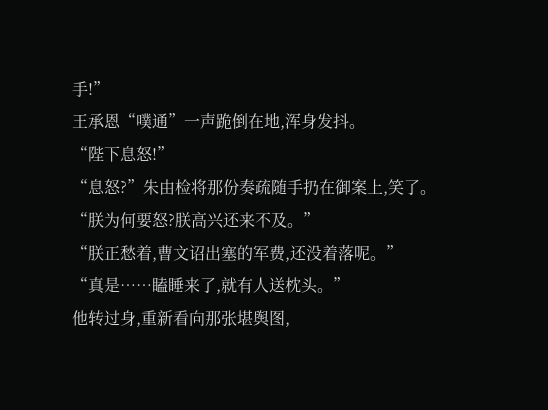手!”
王承恩“噗通”一声跪倒在地,浑身发抖。
“陛下息怒!”
“息怒?”朱由检将那份奏疏随手扔在御案上,笑了。
“朕为何要怒?朕高兴还来不及。”
“朕正愁着,曹文诏出塞的军费,还没着落呢。”
“真是……瞌睡来了,就有人送枕头。”
他转过身,重新看向那张堪舆图,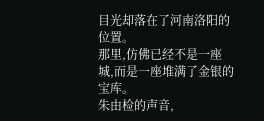目光却落在了河南洛阳的位置。
那里,仿佛已经不是一座城,而是一座堆满了金银的宝库。
朱由检的声音,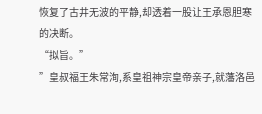恢复了古井无波的平静,却透着一股让王承恩胆寒的决断。
“拟旨。”
”皇叔福王朱常洵,系皇祖神宗皇帝亲子,就藩洛邑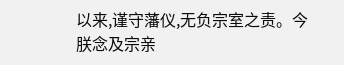以来,谨守藩仪,无负宗室之责。今朕念及宗亲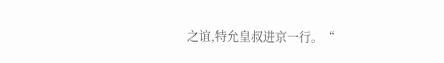之谊,特允皇叔进京一行。“